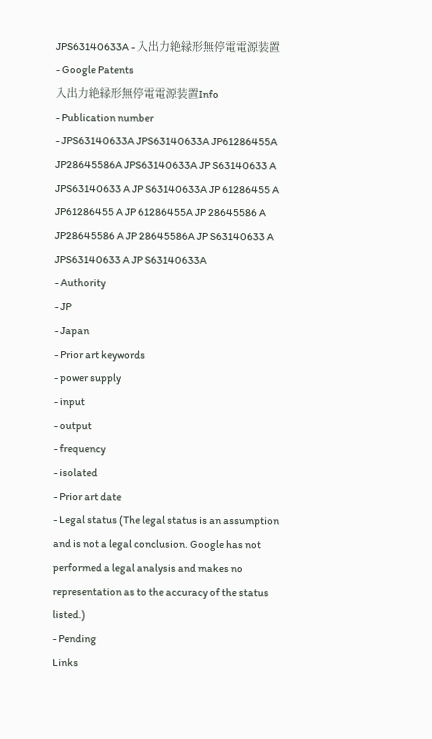JPS63140633A - 入出力絶縁形無停電電源装置 - Google Patents
入出力絶縁形無停電電源装置Info
- Publication number
- JPS63140633A JPS63140633A JP61286455A JP28645586A JPS63140633A JP S63140633 A JPS63140633 A JP S63140633A JP 61286455 A JP61286455 A JP 61286455A JP 28645586 A JP28645586 A JP 28645586A JP S63140633 A JPS63140633 A JP S63140633A
- Authority
- JP
- Japan
- Prior art keywords
- power supply
- input
- output
- frequency
- isolated
- Prior art date
- Legal status (The legal status is an assumption and is not a legal conclusion. Google has not performed a legal analysis and makes no representation as to the accuracy of the status listed.)
- Pending
Links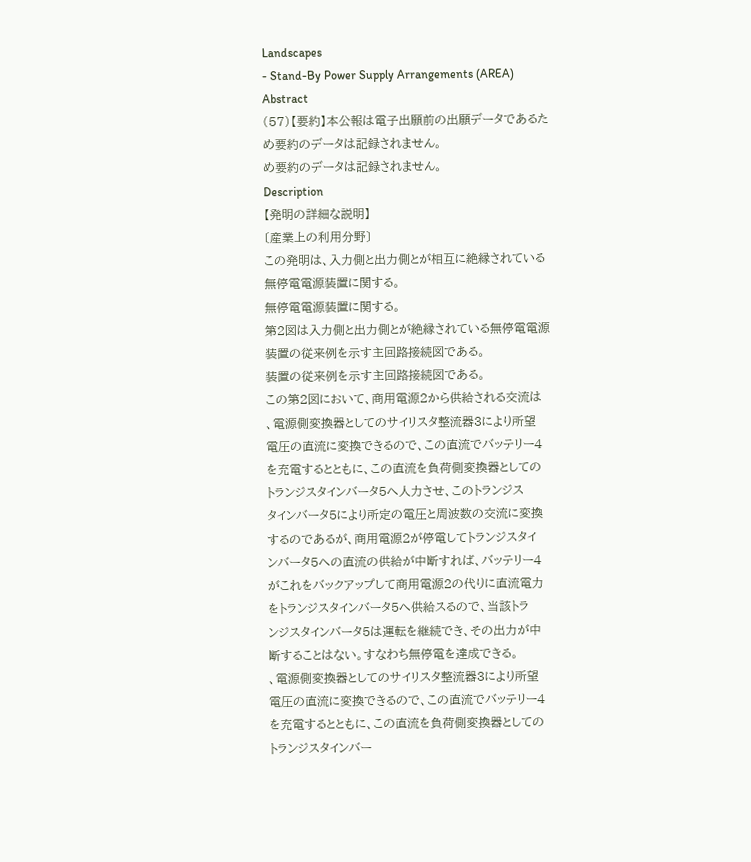Landscapes
- Stand-By Power Supply Arrangements (AREA)
Abstract
(57)【要約】本公報は電子出願前の出願データであるた
め要約のデータは記録されません。
め要約のデータは記録されません。
Description
【発明の詳細な説明】
〔産業上の利用分野〕
この発明は、入力側と出力側とが相互に絶縁されている
無停電電源装置に関する。
無停電電源装置に関する。
第2図は入力側と出力側とが絶縁されている無停電電源
装置の従来例を示す主回路接続図である。
装置の従来例を示す主回路接続図である。
この第2図において、商用電源2から供給される交流は
、電源側変換器としてのサイリスタ整流器3により所望
電圧の直流に変換できるので、この直流でバッテリー4
を充電するとともに、この直流を負荷側変換器としての
トランジスタインバータ5へ人力させ、このトランジス
タインバータ5により所定の電圧と周波数の交流に変換
するのであるが、商用電源2が停電してトランジスタイ
ンバータ5への直流の供給が中断すれば、バッテリー4
がこれをバックアップして商用電源2の代りに直流電力
をトランジスタインバータ5へ供給スるので、当該トラ
ンジスタインバータ5は運転を継続でき、その出力が中
断することはない。すなわち無停電を達成できる。
、電源側変換器としてのサイリスタ整流器3により所望
電圧の直流に変換できるので、この直流でバッテリー4
を充電するとともに、この直流を負荷側変換器としての
トランジスタインバー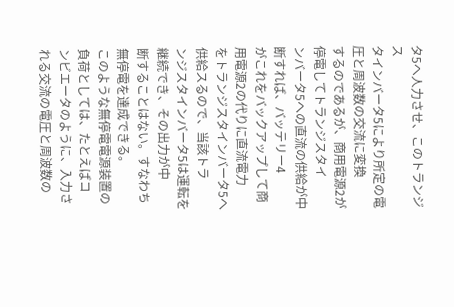タ5へ人力させ、このトランジス
タインバータ5により所定の電圧と周波数の交流に変換
するのであるが、商用電源2が停電してトランジスタイ
ンバータ5への直流の供給が中断すれば、バッテリー4
がこれをバックアップして商用電源2の代りに直流電力
をトランジスタインバータ5へ供給スるので、当該トラ
ンジスタインバータ5は運転を継続でき、その出力が中
断することはない。すなわち無停電を達成できる。
このような無停電電源装置の負荷としては、たとえばコ
ンビエータのように、入力される交流の電圧と周波数の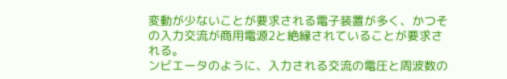変動が少ないことが要求される電子装置が多く、かつそ
の入力交流が商用電源2と絶縁されていることが要求さ
れる。
ンビエータのように、入力される交流の電圧と周波数の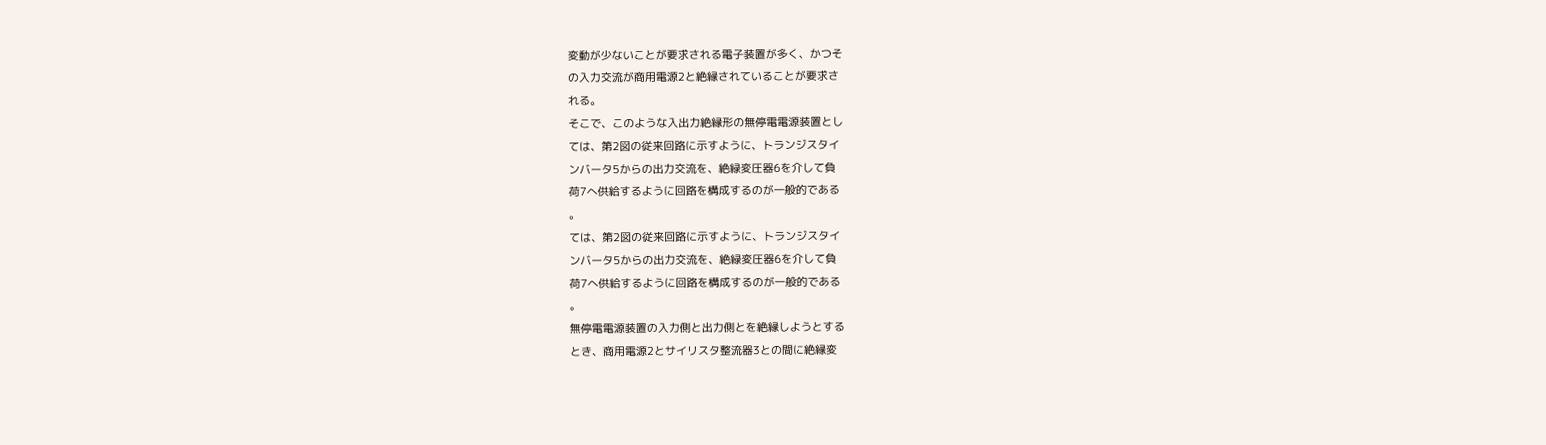変動が少ないことが要求される電子装置が多く、かつそ
の入力交流が商用電源2と絶縁されていることが要求さ
れる。
そこで、このような入出力絶縁形の無停電電源装置とし
ては、第2図の従来回路に示すように、トランジスタイ
ンバータ5からの出力交流を、絶緑変圧器6を介して負
荷7へ供給するように回路を構成するのが一般的である
。
ては、第2図の従来回路に示すように、トランジスタイ
ンバータ5からの出力交流を、絶緑変圧器6を介して負
荷7へ供給するように回路を構成するのが一般的である
。
無停電電源装置の入力側と出力側とを絶縁しようとする
とき、商用電源2とサイリスタ整流器3との間に絶縁変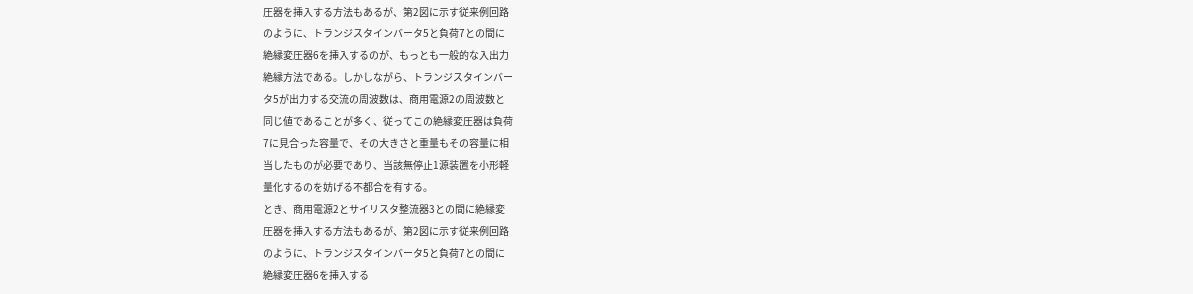圧器を挿入する方法もあるが、第2図に示す従来例回路
のように、トランジスタインバータ5と負荷7との間に
絶縁変圧器6を挿入するのが、もっとも一般的な入出力
絶縁方法である。しかしながら、トランジスタインバー
タ5が出力する交流の周波数は、商用電源2の周波数と
同じ値であることが多く、従ってこの絶縁変圧器は負荷
7に見合った容量で、その大きさと重量もその容量に相
当したものが必要であり、当該無停止1源装置を小形軽
量化するのを妨げる不都合を有する。
とき、商用電源2とサイリスタ整流器3との間に絶縁変
圧器を挿入する方法もあるが、第2図に示す従来例回路
のように、トランジスタインバータ5と負荷7との間に
絶縁変圧器6を挿入する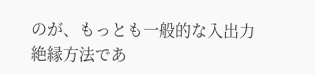のが、もっとも一般的な入出力
絶縁方法であ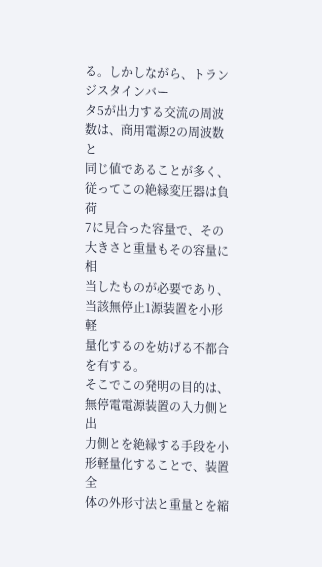る。しかしながら、トランジスタインバー
タ5が出力する交流の周波数は、商用電源2の周波数と
同じ値であることが多く、従ってこの絶縁変圧器は負荷
7に見合った容量で、その大きさと重量もその容量に相
当したものが必要であり、当該無停止1源装置を小形軽
量化するのを妨げる不都合を有する。
そこでこの発明の目的は、無停電電源装置の入力側と出
力側とを絶縁する手段を小形軽量化することで、装置全
体の外形寸法と重量とを縮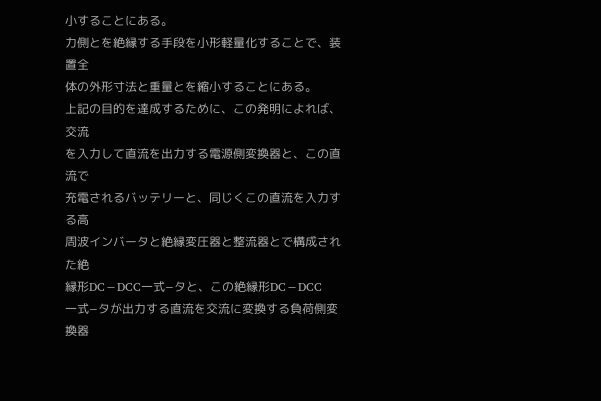小することにある。
力側とを絶縁する手段を小形軽量化することで、装置全
体の外形寸法と重量とを縮小することにある。
上記の目的を達成するために、この発明によれば、交流
を入力して直流を出力する電源側変換器と、この直流で
充電されるバッテリーと、同じくこの直流を入力する高
周波インバータと絶縁変圧器と整流器とで構成された絶
縁形DC−DCC一式−タと、この絶縁形DC−DCC
一式−タが出力する直流を交流に変換する負荷側変換器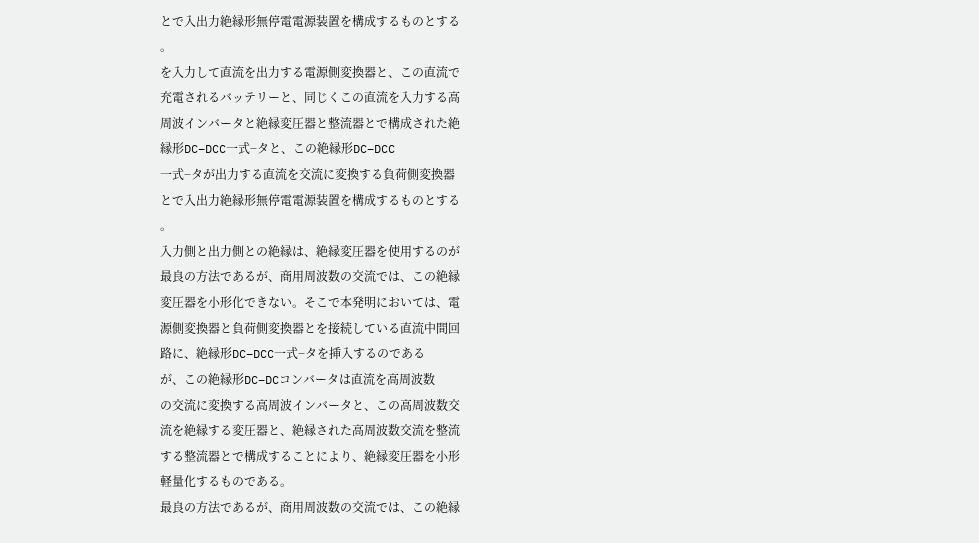とで入出力絶縁形無停電電源装置を構成するものとする
。
を入力して直流を出力する電源側変換器と、この直流で
充電されるバッテリーと、同じくこの直流を入力する高
周波インバータと絶縁変圧器と整流器とで構成された絶
縁形DC−DCC一式−タと、この絶縁形DC−DCC
一式−タが出力する直流を交流に変換する負荷側変換器
とで入出力絶縁形無停電電源装置を構成するものとする
。
入力側と出力側との絶縁は、絶縁変圧器を使用するのが
最良の方法であるが、商用周波数の交流では、この絶縁
変圧器を小形化できない。そこで本発明においては、電
源側変換器と負荷側変換器とを接続している直流中間回
路に、絶縁形DC−DCC一式−タを挿入するのである
が、この絶縁形DC−DCコンバータは直流を高周波数
の交流に変換する高周波インバータと、この高周波数交
流を絶縁する変圧器と、絶縁された高周波数交流を整流
する整流器とで構成することにより、絶縁変圧器を小形
軽量化するものである。
最良の方法であるが、商用周波数の交流では、この絶縁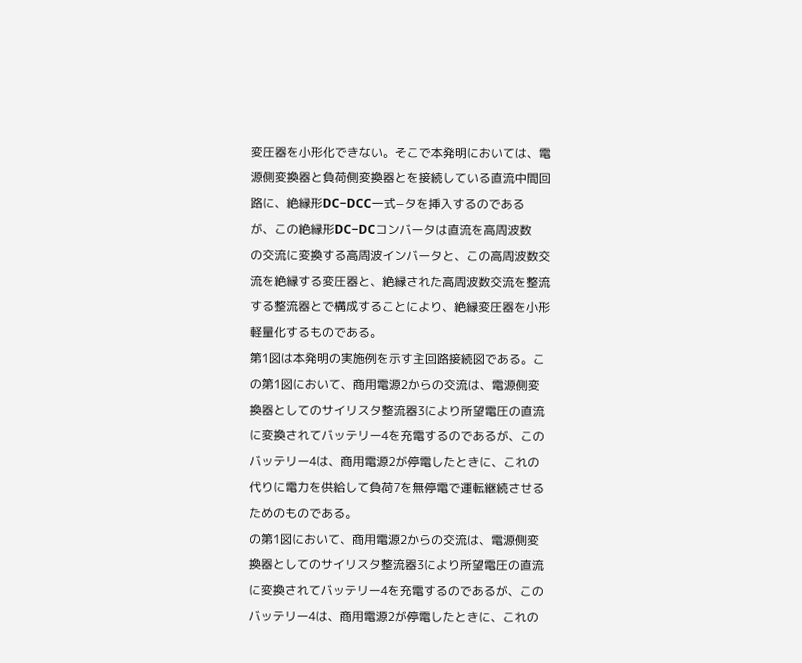変圧器を小形化できない。そこで本発明においては、電
源側変換器と負荷側変換器とを接続している直流中間回
路に、絶縁形DC−DCC一式−タを挿入するのである
が、この絶縁形DC−DCコンバータは直流を高周波数
の交流に変換する高周波インバータと、この高周波数交
流を絶縁する変圧器と、絶縁された高周波数交流を整流
する整流器とで構成することにより、絶縁変圧器を小形
軽量化するものである。
第1図は本発明の実施例を示す主回路接続図である。こ
の第1図において、商用電源2からの交流は、電源側変
換器としてのサイリスタ整流器3により所望電圧の直流
に変換されてバッテリー4を充電するのであるが、この
バッテリー4は、商用電源2が停電したときに、これの
代りに電力を供給して負荷7を無停電で運転継続させる
ためのものである。
の第1図において、商用電源2からの交流は、電源側変
換器としてのサイリスタ整流器3により所望電圧の直流
に変換されてバッテリー4を充電するのであるが、この
バッテリー4は、商用電源2が停電したときに、これの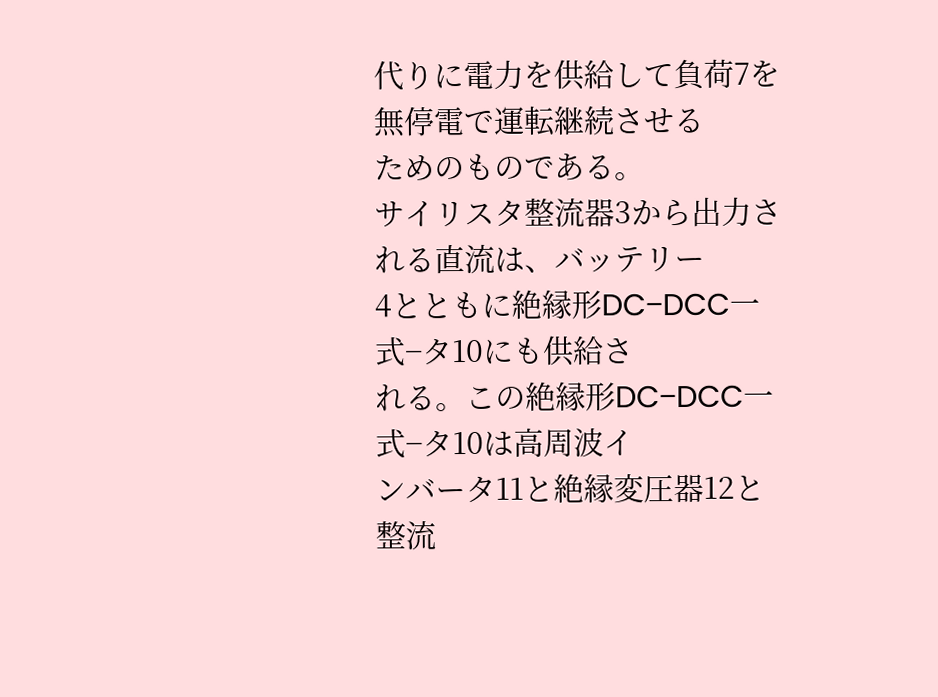代りに電力を供給して負荷7を無停電で運転継続させる
ためのものである。
サイリスタ整流器3から出力される直流は、バッテリー
4とともに絶縁形DC−DCC一式−タ10にも供給さ
れる。この絶縁形DC−DCC一式−タ10は高周波イ
ンバータ11と絶縁変圧器12と整流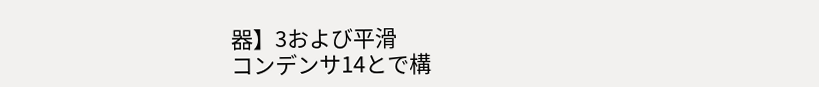器】3および平滑
コンデンサ14とで構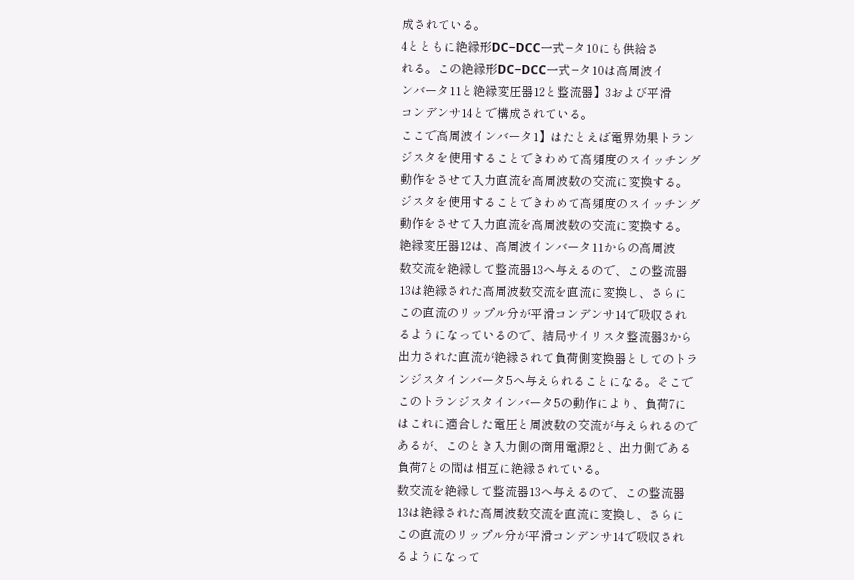成されている。
4とともに絶縁形DC−DCC一式−タ10にも供給さ
れる。この絶縁形DC−DCC一式−タ10は高周波イ
ンバータ11と絶縁変圧器12と整流器】3および平滑
コンデンサ14とで構成されている。
ここで高周波インバータ1】はたとえば電界効果トラン
ジスタを使用することできわめて高頻度のスイッチング
動作をさせて入力直流を高周波数の交流に変換する。
ジスタを使用することできわめて高頻度のスイッチング
動作をさせて入力直流を高周波数の交流に変換する。
絶縁変圧器12は、高周波インバータ11からの高周波
数交流を絶縁して整流器13へ与えるので、この整流器
13は絶縁された高周波数交流を直流に変換し、さらに
この直流のリップル分が平滑コンデンサ14で吸収され
るようになっているので、結局サイリスタ整流器3から
出力された直流が絶縁されて負荷側変換器としてのトラ
ンジスタインバータ5へ与えられることになる。そこで
このトランジスタインバータ5の動作により、負荷7に
はこれに適合した電圧と周波数の交流が与えられるので
あるが、このとき入力側の商用電源2と、出力側である
負荷7との間は相互に絶縁されている。
数交流を絶縁して整流器13へ与えるので、この整流器
13は絶縁された高周波数交流を直流に変換し、さらに
この直流のリップル分が平滑コンデンサ14で吸収され
るようになって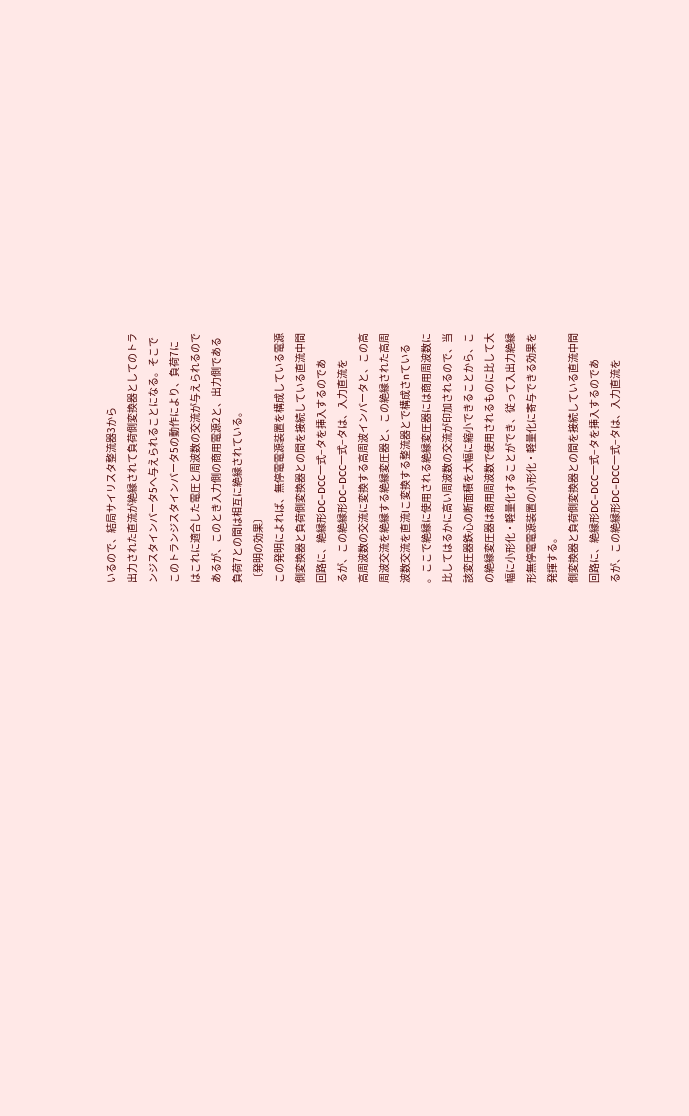いるので、結局サイリスタ整流器3から
出力された直流が絶縁されて負荷側変換器としてのトラ
ンジスタインバータ5へ与えられることになる。そこで
このトランジスタインバータ5の動作により、負荷7に
はこれに適合した電圧と周波数の交流が与えられるので
あるが、このとき入力側の商用電源2と、出力側である
負荷7との間は相互に絶縁されている。
〔発明の効果〕
この発明によれば、無停電電源装置を構成している電源
側変換器と負荷側変換器との間を接続している直流中間
回路に、絶縁形DC−DCC一式−タを挿入するのであ
るが、この絶縁形DC−DCC一式−タは、入力直流を
高周波数の交流に変換する高周波インバータと、この高
周波交流を絶縁する絶縁変圧器と、この絶縁された高周
波数交流を直流lこ変換する整流器とで構成さnている
。ここで絶縁に使用される絶縁変圧器には商用周波数に
比してはるかに高い周波数の交流が印加されるので、当
該変圧器鉄心の断面積を大幅に縮小できることから、こ
の絶縁変圧器は商用周波数で使用されるものに比して大
幅に小形化・軽量化することができ、従って入出力絶縁
形無停電電源装置の小形化・軽量化に寄与できる効果を
発揮する。
側変換器と負荷側変換器との間を接続している直流中間
回路に、絶縁形DC−DCC一式−タを挿入するのであ
るが、この絶縁形DC−DCC一式−タは、入力直流を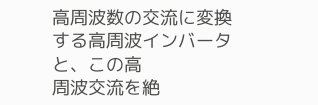高周波数の交流に変換する高周波インバータと、この高
周波交流を絶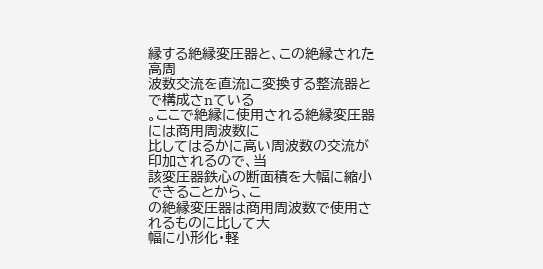縁する絶縁変圧器と、この絶縁された高周
波数交流を直流lこ変換する整流器とで構成さnている
。ここで絶縁に使用される絶縁変圧器には商用周波数に
比してはるかに高い周波数の交流が印加されるので、当
該変圧器鉄心の断面積を大幅に縮小できることから、こ
の絶縁変圧器は商用周波数で使用されるものに比して大
幅に小形化・軽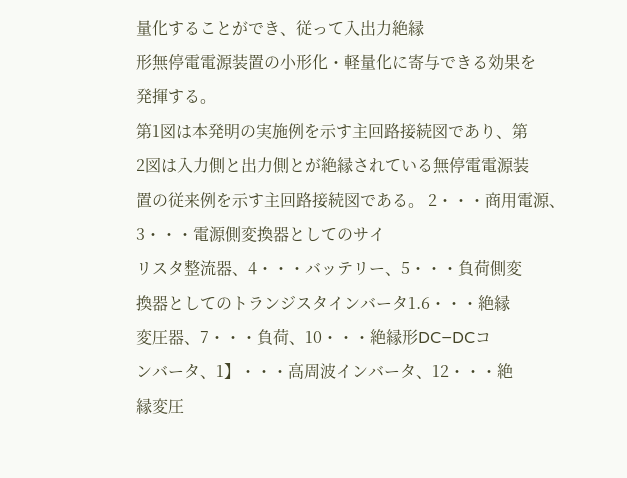量化することができ、従って入出力絶縁
形無停電電源装置の小形化・軽量化に寄与できる効果を
発揮する。
第1図は本発明の実施例を示す主回路接続図であり、第
2図は入力側と出力側とが絶縁されている無停電電源装
置の従来例を示す主回路接続図である。 2・・・商用電源、3・・・電源側変換器としてのサイ
リスタ整流器、4・・・バッテリー、5・・・負荷側変
換器としてのトランジスタインバータ1.6・・・絶縁
変圧器、7・・・負荷、10・・・絶縁形DC−DCコ
ンバータ、1】・・・高周波インバータ、12・・・絶
縁変圧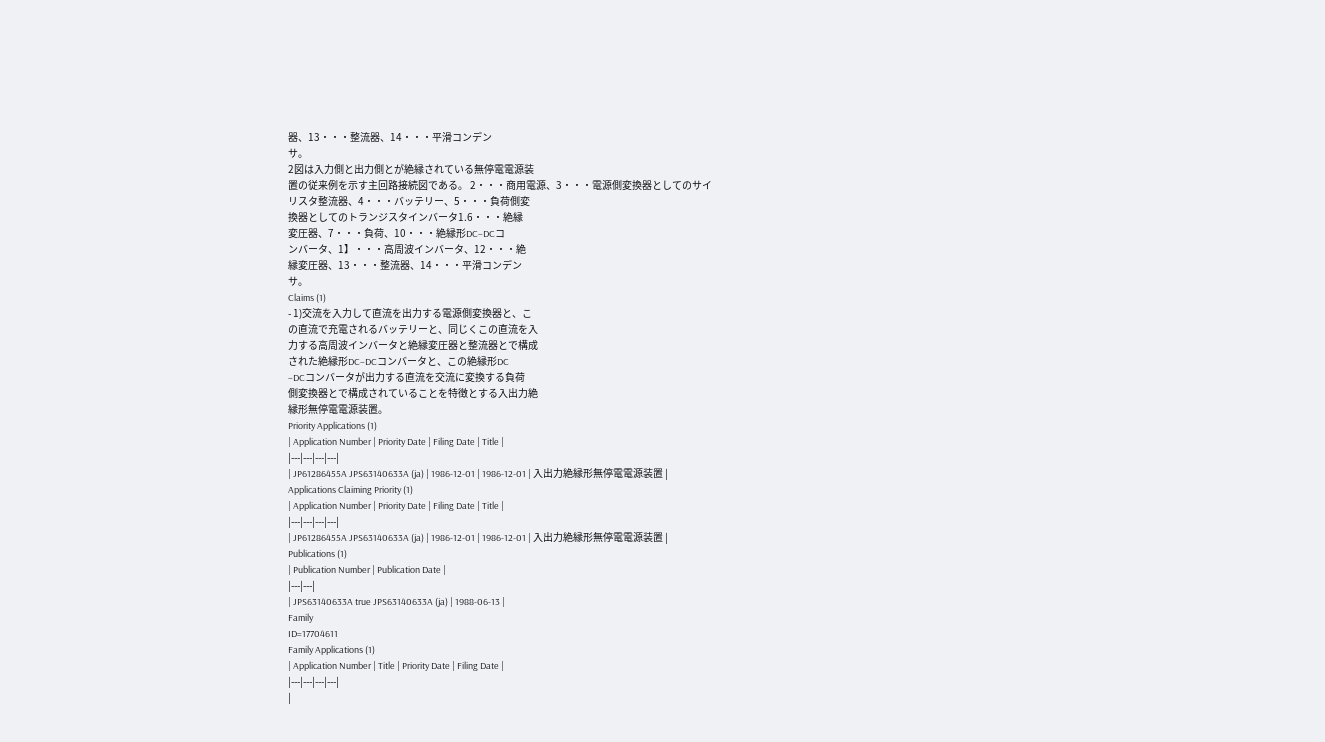器、13・・・整流器、14・・・平滑コンデン
サ。
2図は入力側と出力側とが絶縁されている無停電電源装
置の従来例を示す主回路接続図である。 2・・・商用電源、3・・・電源側変換器としてのサイ
リスタ整流器、4・・・バッテリー、5・・・負荷側変
換器としてのトランジスタインバータ1.6・・・絶縁
変圧器、7・・・負荷、10・・・絶縁形DC−DCコ
ンバータ、1】・・・高周波インバータ、12・・・絶
縁変圧器、13・・・整流器、14・・・平滑コンデン
サ。
Claims (1)
- 1)交流を入力して直流を出力する電源側変換器と、こ
の直流で充電されるバッテリーと、同じくこの直流を入
力する高周波インバータと絶縁変圧器と整流器とで構成
された絶縁形DC−DCコンバータと、この絶縁形DC
−DCコンバータが出力する直流を交流に変換する負荷
側変換器とで構成されていることを特徴とする入出力絶
縁形無停電電源装置。
Priority Applications (1)
| Application Number | Priority Date | Filing Date | Title |
|---|---|---|---|
| JP61286455A JPS63140633A (ja) | 1986-12-01 | 1986-12-01 | 入出力絶縁形無停電電源装置 |
Applications Claiming Priority (1)
| Application Number | Priority Date | Filing Date | Title |
|---|---|---|---|
| JP61286455A JPS63140633A (ja) | 1986-12-01 | 1986-12-01 | 入出力絶縁形無停電電源装置 |
Publications (1)
| Publication Number | Publication Date |
|---|---|
| JPS63140633A true JPS63140633A (ja) | 1988-06-13 |
Family
ID=17704611
Family Applications (1)
| Application Number | Title | Priority Date | Filing Date |
|---|---|---|---|
|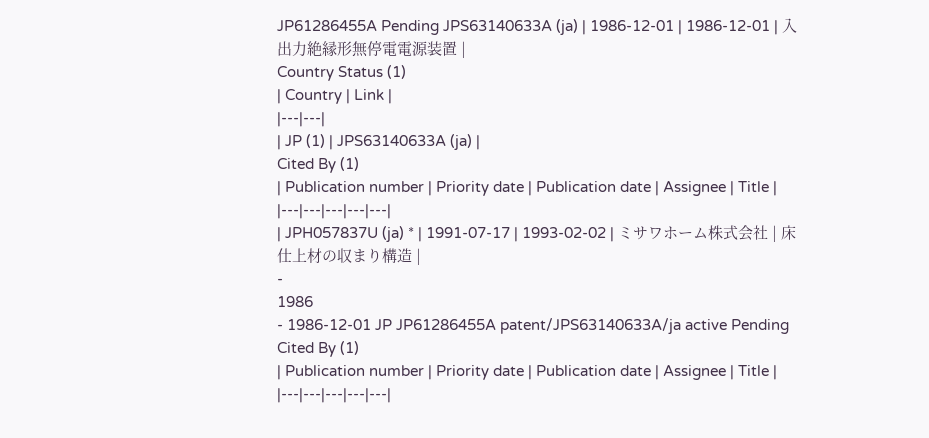JP61286455A Pending JPS63140633A (ja) | 1986-12-01 | 1986-12-01 | 入出力絶縁形無停電電源装置 |
Country Status (1)
| Country | Link |
|---|---|
| JP (1) | JPS63140633A (ja) |
Cited By (1)
| Publication number | Priority date | Publication date | Assignee | Title |
|---|---|---|---|---|
| JPH057837U (ja) * | 1991-07-17 | 1993-02-02 | ミサワホーム株式会社 | 床仕上材の収まり構造 |
-
1986
- 1986-12-01 JP JP61286455A patent/JPS63140633A/ja active Pending
Cited By (1)
| Publication number | Priority date | Publication date | Assignee | Title |
|---|---|---|---|---|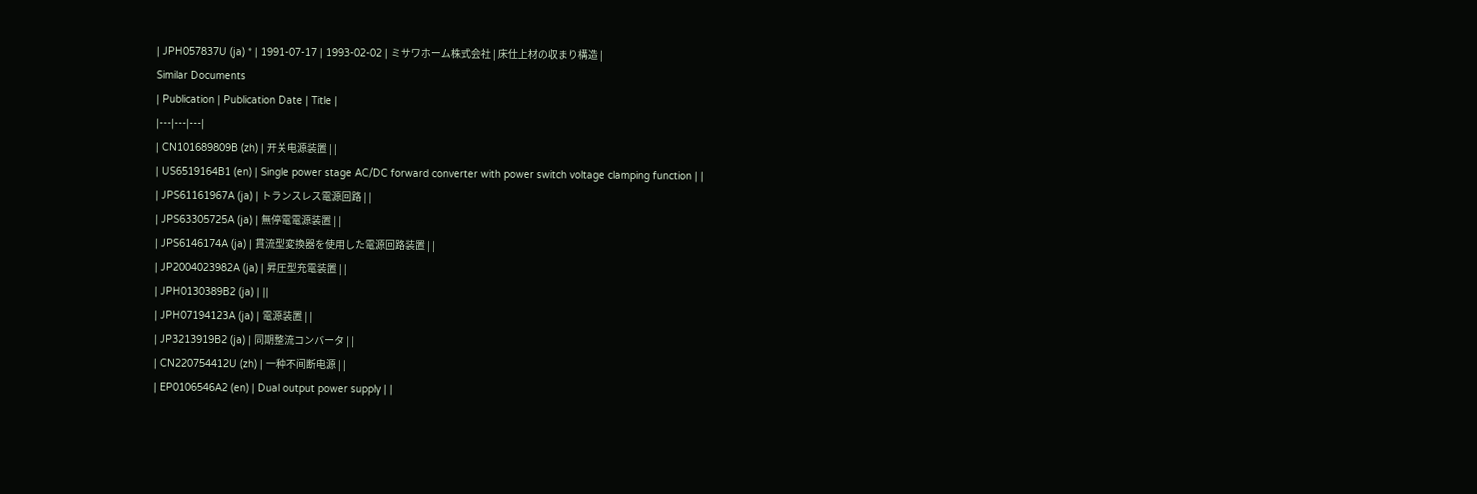| JPH057837U (ja) * | 1991-07-17 | 1993-02-02 | ミサワホーム株式会社 | 床仕上材の収まり構造 |
Similar Documents
| Publication | Publication Date | Title |
|---|---|---|
| CN101689809B (zh) | 开关电源装置 | |
| US6519164B1 (en) | Single power stage AC/DC forward converter with power switch voltage clamping function | |
| JPS61161967A (ja) | トランスレス電源回路 | |
| JPS63305725A (ja) | 無停電電源装置 | |
| JPS6146174A (ja) | 貫流型変換器を使用した電源回路装置 | |
| JP2004023982A (ja) | 昇圧型充電装置 | |
| JPH0130389B2 (ja) | ||
| JPH07194123A (ja) | 電源装置 | |
| JP3213919B2 (ja) | 同期整流コンバータ | |
| CN220754412U (zh) | 一种不间断电源 | |
| EP0106546A2 (en) | Dual output power supply | |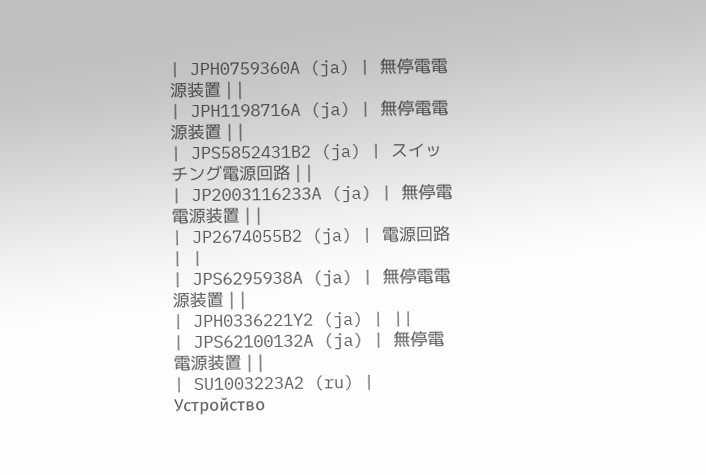| JPH0759360A (ja) | 無停電電源装置 | |
| JPH1198716A (ja) | 無停電電源装置 | |
| JPS5852431B2 (ja) | スイッチング電源回路 | |
| JP2003116233A (ja) | 無停電電源装置 | |
| JP2674055B2 (ja) | 電源回路 | |
| JPS6295938A (ja) | 無停電電源装置 | |
| JPH0336221Y2 (ja) | ||
| JPS62100132A (ja) | 無停電電源装置 | |
| SU1003223A2 (ru) | Устройство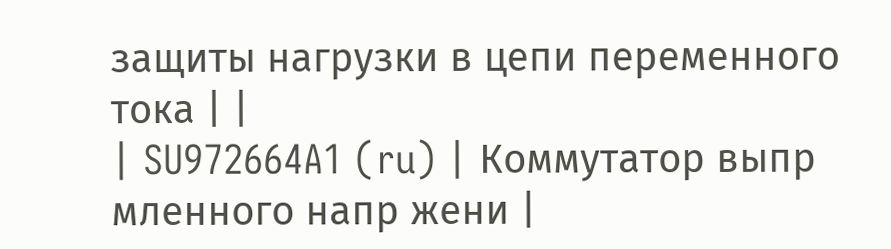защиты нагрузки в цепи переменного тока | |
| SU972664A1 (ru) | Коммутатор выпр мленного напр жени |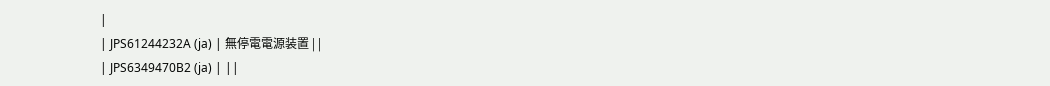|
| JPS61244232A (ja) | 無停電電源装置 | |
| JPS6349470B2 (ja) | ||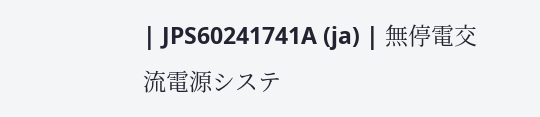| JPS60241741A (ja) | 無停電交流電源システ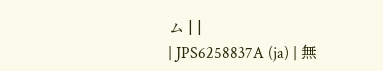ム | |
| JPS6258837A (ja) | 無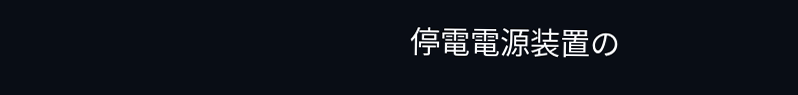停電電源装置の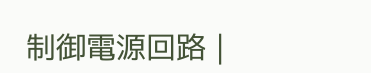制御電源回路 |